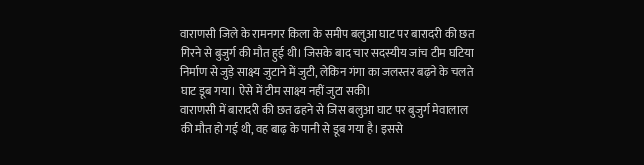वाराणसी जिले के रामनगर किला के समीप बलुआ घाट पर बारादरी की छत गिरने से बुजुर्ग की मौत हुई थी। जिसके बाद चार सदस्यीय जांच टीम घटिया निर्माण से जुड़े साक्ष्य जुटाने में जुटी, लेकिन गंगा का जलस्तर बढ़ने के चलते घाट डूब गया। ऐसे में टीम साक्ष्य नहीं जुटा सकी।
वाराणसी में बारादरी की छत ढहने से जिस बलुआ घाट पर बुजुर्ग मेवालाल की मौत हो गई थी, वह बाढ़ के पानी से डूब गया है। इससे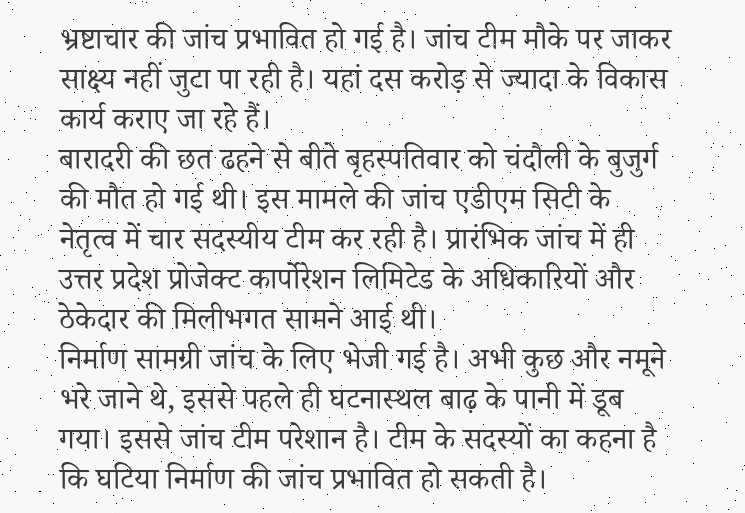भ्रष्टाचार की जांच प्रभावित हो गई है। जांच टीम मौके पर जाकर साक्ष्य नहीं जुटा पा रही है। यहां दस करोड़ से ज्यादा के विकास कार्य कराए जा रहे हैं।
बारादरी की छत ढहने से बीते बृहस्पतिवार को चंदौली के बुजुर्ग की मौत हो गई थी। इस मामले की जांच एडीएम सिटी के नेतृत्व में चार सदस्यीय टीम कर रही है। प्रारंभिक जांच में ही उत्तर प्रदेश प्रोजेक्ट कार्पोरेशन लिमिटेड के अधिकारियों और ठेकेदार की मिलीभगत सामने आई थी।
निर्माण सामग्री जांच के लिए भेजी गई है। अभी कुछ और नमूने भरे जाने थे, इससे पहले ही घटनास्थल बाढ़ के पानी में डूब गया। इससे जांच टीम परेशान है। टीम के सदस्यों का कहना है कि घटिया निर्माण की जांच प्रभावित हो सकती है।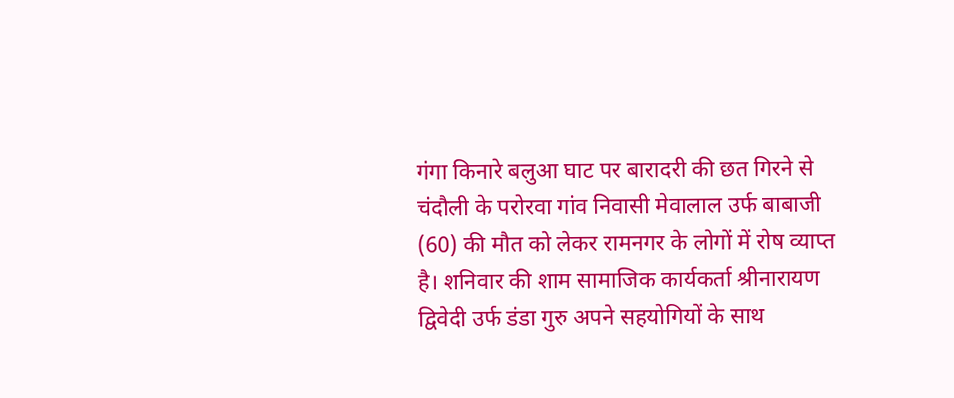गंगा किनारे बलुआ घाट पर बारादरी की छत गिरने से चंदौली के परोरवा गांव निवासी मेवालाल उर्फ बाबाजी (60) की मौत को लेकर रामनगर के लोगों में रोष व्याप्त है। शनिवार की शाम सामाजिक कार्यकर्ता श्रीनारायण द्विवेदी उर्फ डंडा गुरु अपने सहयोगियों के साथ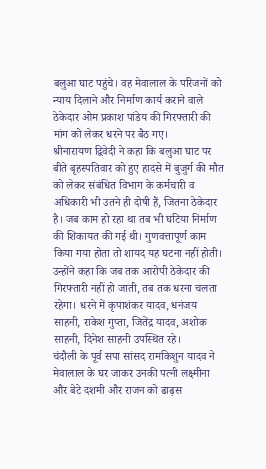बलुआ घाट पहुंचे। वह मेवालाल के परिजनों को न्याय दिलाने और निर्माण कार्य कराने वाले ठेकेदार ओम प्रकाश पांडेय की गिरफ्तारी की मांग को लेकर धरने पर बैठ गए।
श्रीनारायण द्विवेदी ने कहा कि बलुआ घाट पर बीते बृहस्पतिवार को हुए हादसे में बुजुर्ग की मौत को लेकर संबंधित विभाग के कर्मचारी व अधिकारी भी उतने ही दोषी हैं, जितना ठेकेदार है। जब काम हो रहा था तब भी घटिया निर्माण की शिकायत की गई थी। गुणवत्तापूर्ण काम किया गया होता तो शायद यह घटना नहीं होती। उन्होंने कहा कि जब तक आरोपी ठेकेदार की गिरफ्तारी नहीं हो जाती, तब तक धरना चलता रहेगा। धरने में कृपाशंकर यादव, धनंजय साहनी, राकेश गुप्ता, जितेंद्र यादव, अशोक साहनी, दिनेश साहनी उपस्थित रहे।
चंदौली के पूर्व सपा सांसद रामकिशुन यादव ने मेवालाल के घर जाकर उनकी पत्नी लक्ष्मीना और बेटे दशमी और राजन को ढाढ़स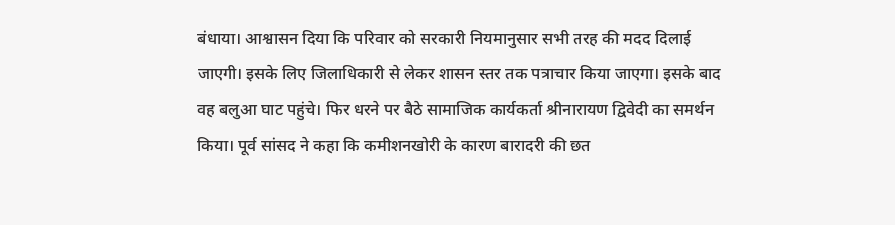बंधाया। आश्वासन दिया कि परिवार को सरकारी नियमानुसार सभी तरह की मदद दिलाई जाएगी। इसके लिए जिलाधिकारी से लेकर शासन स्तर तक पत्राचार किया जाएगा। इसके बाद वह बलुआ घाट पहुंचे। फिर धरने पर बैठे सामाजिक कार्यकर्ता श्रीनारायण द्विवेदी का समर्थन किया। पूर्व सांसद ने कहा कि कमीशनखोरी के कारण बारादरी की छत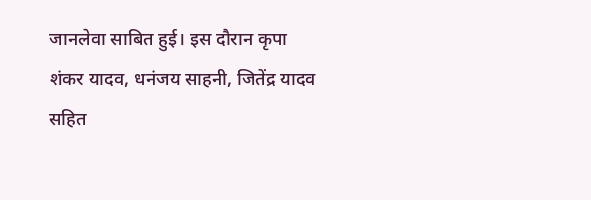जानलेवा साबित हुई। इस दौरान कृपा शंकर यादव, धनंजय साहनी, जितेंद्र यादव सहित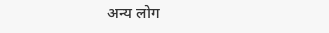अन्य लोग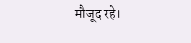मौजूद रहे।